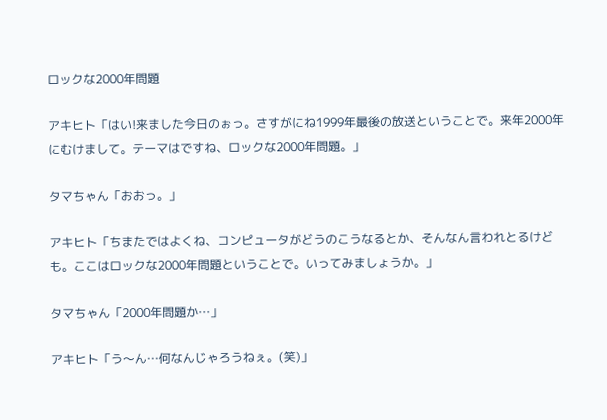ロックな2000年問題

アキヒト「はい!来ました今日のぉっ。さすがにね1999年最後の放送ということで。来年2000年にむけまして。テーマはですね、ロックな2000年問題。」

タマちゃん「おおっ。」

アキヒト「ちまたではよくね、コンピュータがどうのこうなるとか、そんなん言われとるけども。ここはロックな2000年問題ということで。いってみましょうか。」

タマちゃん「2000年問題か…」

アキヒト「う〜ん…何なんじゃろうねぇ。(笑)」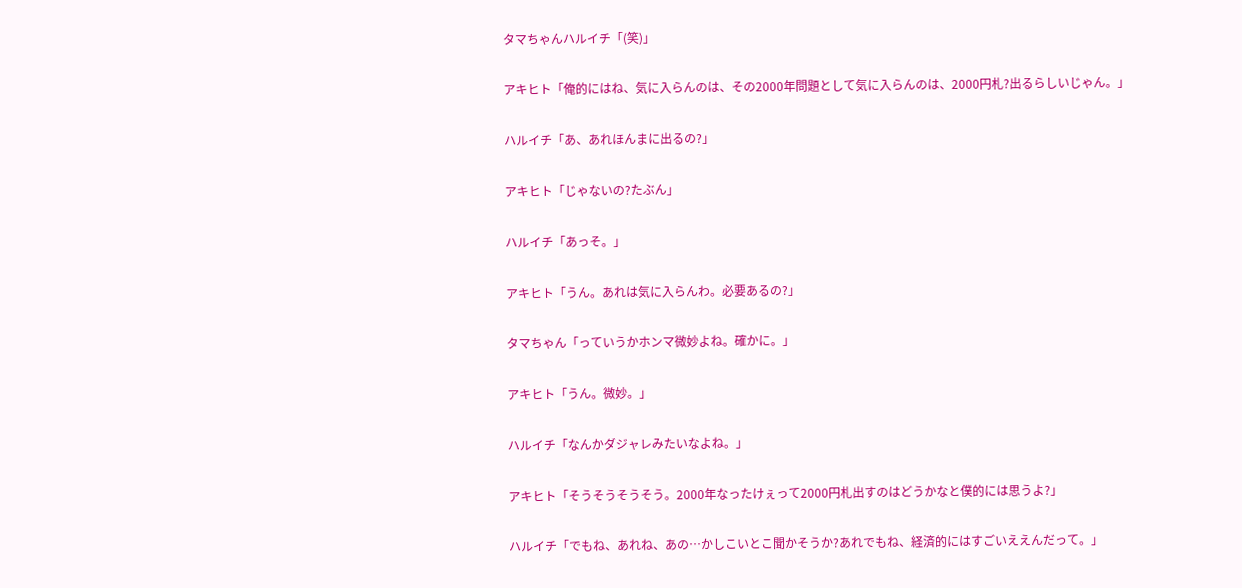タマちゃんハルイチ「(笑)」

アキヒト「俺的にはね、気に入らんのは、その2000年問題として気に入らんのは、2000円札?出るらしいじゃん。」

ハルイチ「あ、あれほんまに出るの?」

アキヒト「じゃないの?たぶん」

ハルイチ「あっそ。」

アキヒト「うん。あれは気に入らんわ。必要あるの?」

タマちゃん「っていうかホンマ微妙よね。確かに。」

アキヒト「うん。微妙。」

ハルイチ「なんかダジャレみたいなよね。」

アキヒト「そうそうそうそう。2000年なったけぇって2000円札出すのはどうかなと僕的には思うよ?」

ハルイチ「でもね、あれね、あの…かしこいとこ聞かそうか?あれでもね、経済的にはすごいええんだって。」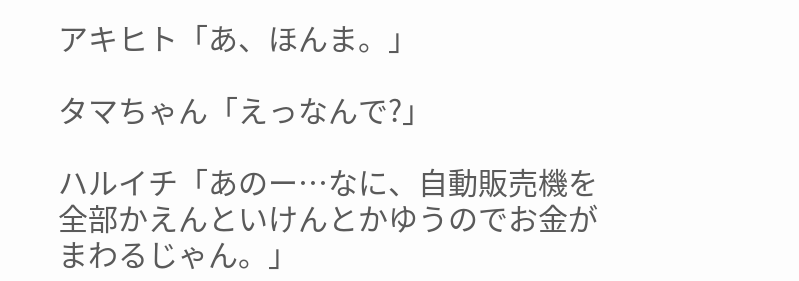アキヒト「あ、ほんま。」

タマちゃん「えっなんで?」

ハルイチ「あのー…なに、自動販売機を全部かえんといけんとかゆうのでお金がまわるじゃん。」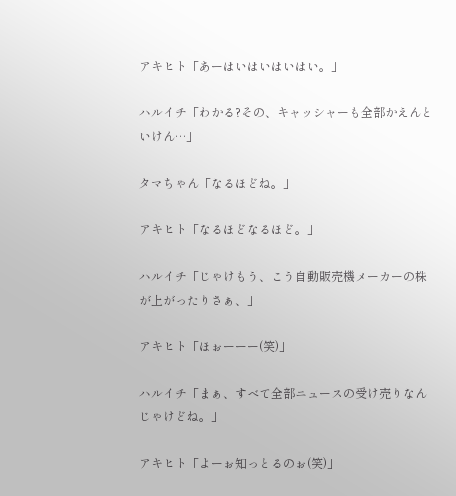アキヒト「あーはいはいはいはい。」

ハルイチ「わかる?その、キャッシャーも全部かえんといけん…」

タマちゃん「なるほどね。」

アキヒト「なるほどなるほど。」

ハルイチ「じゃけもう、こう自動販売機メーカーの株が上がったりさぁ、」

アキヒト「ほぉーーー(笑)」

ハルイチ「まぁ、すべて全部ニュースの受け売りなんじゃけどね。」

アキヒト「よーぉ知っとるのぉ(笑)」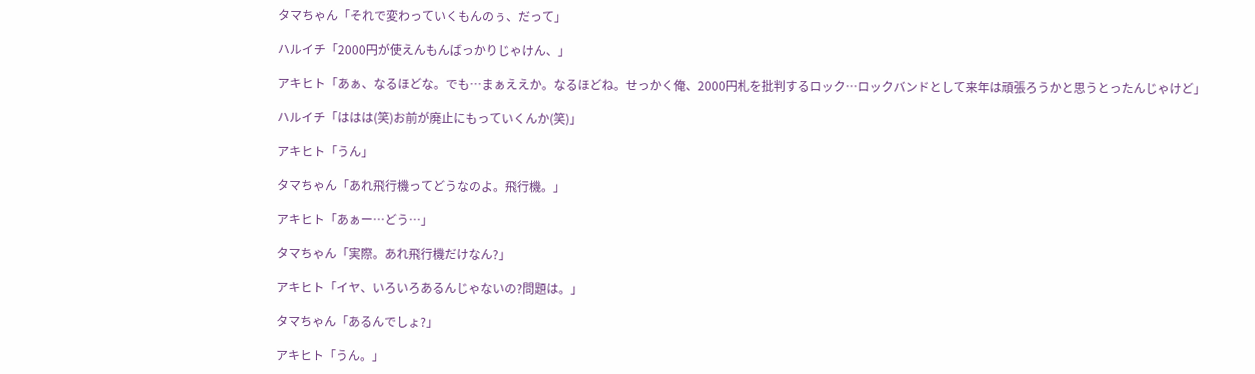タマちゃん「それで変わっていくもんのぅ、だって」

ハルイチ「2000円が使えんもんばっかりじゃけん、」

アキヒト「あぁ、なるほどな。でも…まぁええか。なるほどね。せっかく俺、2000円札を批判するロック…ロックバンドとして来年は頑張ろうかと思うとったんじゃけど」

ハルイチ「ははは(笑)お前が廃止にもっていくんか(笑)」

アキヒト「うん」

タマちゃん「あれ飛行機ってどうなのよ。飛行機。」

アキヒト「あぁー…どう…」

タマちゃん「実際。あれ飛行機だけなん?」

アキヒト「イヤ、いろいろあるんじゃないの?問題は。」

タマちゃん「あるんでしょ?」

アキヒト「うん。」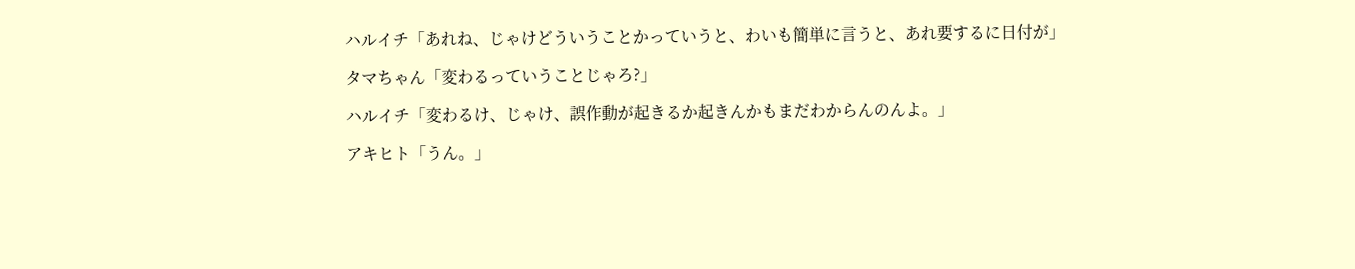ハルイチ「あれね、じゃけどういうことかっていうと、わいも簡単に言うと、あれ要するに日付が」

タマちゃん「変わるっていうことじゃろ?」

ハルイチ「変わるけ、じゃけ、誤作動が起きるか起きんかもまだわからんのんよ。」

アキヒト「うん。」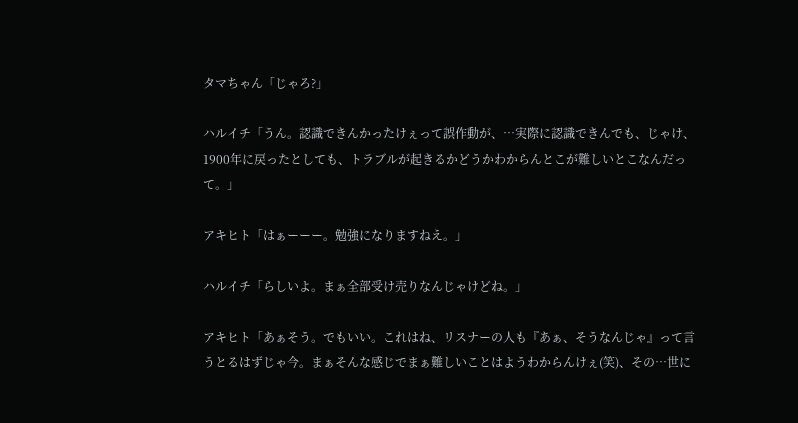タマちゃん「じゃろ?」

ハルイチ「うん。認識できんかったけぇって誤作動が、…実際に認識できんでも、じゃけ、1900年に戻ったとしても、トラブルが起きるかどうかわからんとこが難しいとこなんだって。」

アキヒト「はぁーーー。勉強になりますねえ。」

ハルイチ「らしいよ。まぁ全部受け売りなんじゃけどね。」

アキヒト「あぁそう。でもいい。これはね、リスナーの人も『あぁ、そうなんじゃ』って言うとるはずじゃ今。まぁそんな感じでまぁ難しいことはようわからんけぇ(笑)、その…世に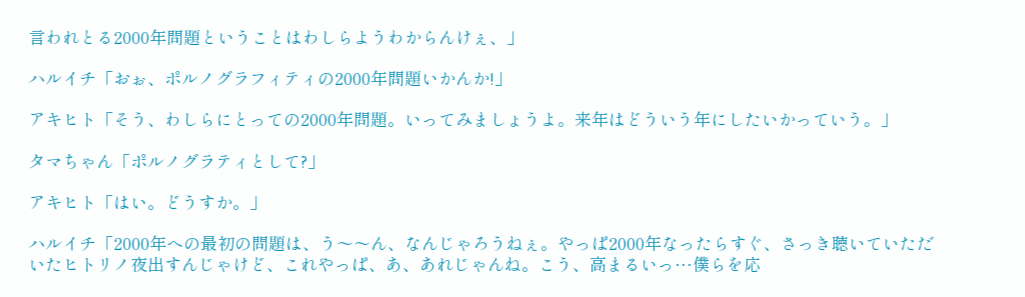言われとる2000年問題ということはわしらようわからんけぇ、」

ハルイチ「おぉ、ポルノグラフィティの2000年問題いかんか!」

アキヒト「そう、わしらにとっての2000年問題。いってみましょうよ。来年はどういう年にしたいかっていう。」

タマちゃん「ポルノグラティとして?」

アキヒト「はい。どうすか。」

ハルイチ「2000年への最初の問題は、う〜〜ん、なんじゃろうねぇ。やっぱ2000年なったらすぐ、さっき聴いていただいたヒトリノ夜出すんじゃけど、これやっぱ、あ、あれじゃんね。こう、高まるいっ…僕らを応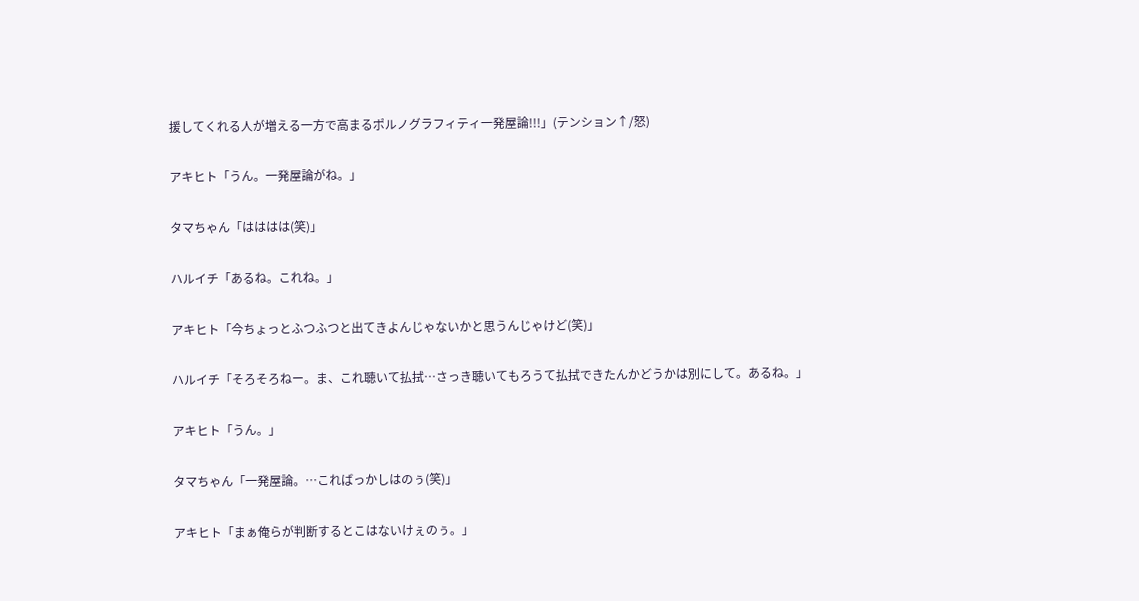援してくれる人が増える一方で高まるポルノグラフィティ一発屋論!!!」(テンション↑/怒)

アキヒト「うん。一発屋論がね。」

タマちゃん「はははは(笑)」

ハルイチ「あるね。これね。」

アキヒト「今ちょっとふつふつと出てきよんじゃないかと思うんじゃけど(笑)」

ハルイチ「そろそろねー。ま、これ聴いて払拭…さっき聴いてもろうて払拭できたんかどうかは別にして。あるね。」

アキヒト「うん。」

タマちゃん「一発屋論。…こればっかしはのぅ(笑)」

アキヒト「まぁ俺らが判断するとこはないけぇのぅ。」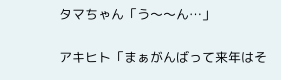タマちゃん「う〜〜ん…」

アキヒト「まぁがんばって来年はそ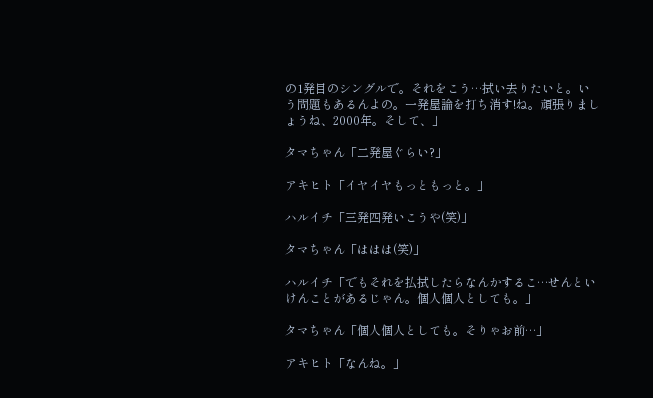の1発目のシングルで。それをこう…拭い去りたいと。いう問題もあるんよの。一発屋論を打ち消す!ね。頑張りましょうね、2000年。そして、」

タマちゃん「二発屋ぐらい?」

アキヒト「イヤイヤもっともっと。」

ハルイチ「三発四発いこうや(笑)」

タマちゃん「ははは(笑)」

ハルイチ「でもそれを払拭したらなんかするこ…せんといけんことがあるじゃん。個人個人としても。」

タマちゃん「個人個人としても。そりゃお前…」

アキヒト「なんね。」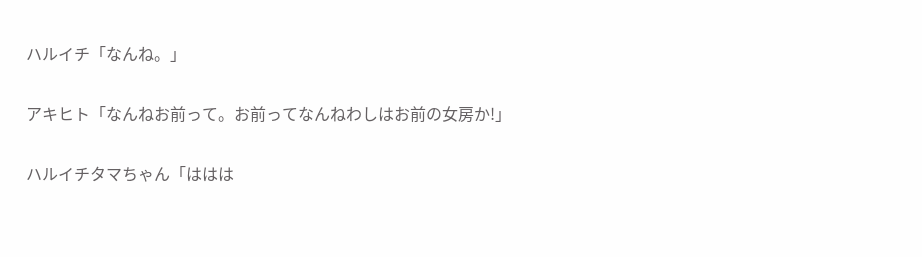ハルイチ「なんね。」

アキヒト「なんねお前って。お前ってなんねわしはお前の女房か!」

ハルイチタマちゃん「ははは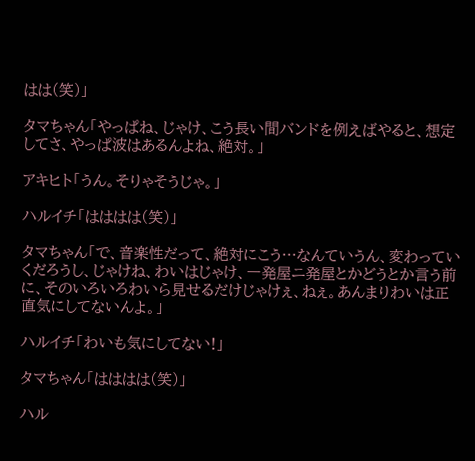はは(笑)」

タマちゃん「やっぱね、じゃけ、こう長い間バンドを例えばやると、想定してさ、やっぱ波はあるんよね、絶対。」

アキヒト「うん。そりゃそうじゃ。」

ハルイチ「はははは(笑)」

タマちゃん「で、音楽性だって、絶対にこう…なんていうん、変わっていくだろうし、じゃけね、わいはじゃけ、一発屋ニ発屋とかどうとか言う前に、そのいろいろわいら見せるだけじゃけぇ、ねぇ。あんまりわいは正直気にしてないんよ。」

ハルイチ「わいも気にしてない!」

タマちゃん「はははは(笑)」

ハル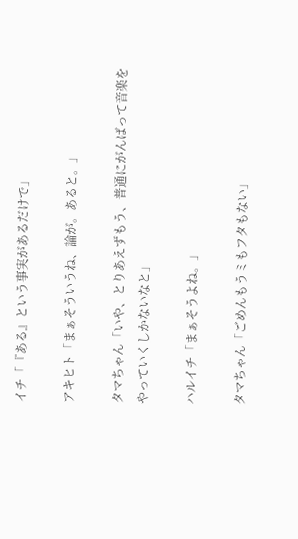イチ「『ある』という事実があるだけで」

アキヒト「まぁそういうね、論が。あると。」

タマちゃん「いや、とりあえずもう、普通にがんばって音楽をやっていくしかないなと」

ハルイチ「まぁそうよね。」

タマちゃん「ごめんもうミもフタもない」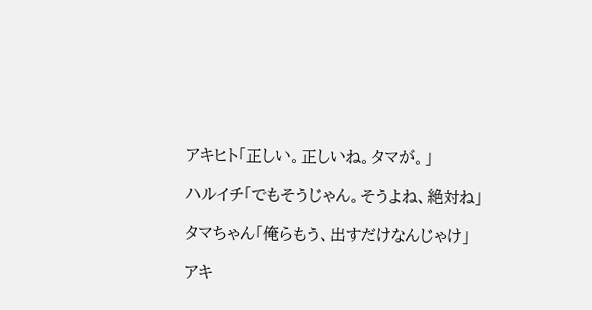アキヒト「正しい。正しいね。タマが。」

ハルイチ「でもそうじゃん。そうよね、絶対ね」

タマちゃん「俺らもう、出すだけなんじゃけ」

アキ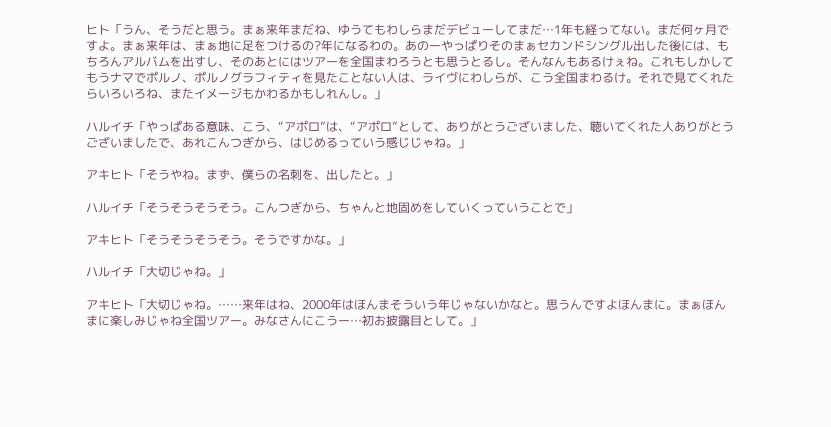ヒト「うん、そうだと思う。まぁ来年まだね、ゆうてもわしらまだデビューしてまだ…1年も経ってない。まだ何ヶ月ですよ。まぁ来年は、まぁ地に足をつけるの?年になるわの。あのーやっぱりそのまぁセカンドシングル出した後には、もちろんアルバムを出すし、そのあとにはツアーを全国まわろうとも思うとるし。そんなんもあるけぇね。これもしかしてもうナマでポルノ、ポルノグラフィティを見たことない人は、ライヴにわしらが、こう全国まわるけ。それで見てくれたらいろいろね、またイメージもかわるかもしれんし。」

ハルイチ「やっぱある意味、こう、“アポロ”は、“アポロ”として、ありがとうございました、聴いてくれた人ありがとうございましたで、あれこんつぎから、はじめるっていう感じじゃね。」

アキヒト「そうやね。まず、僕らの名刺を、出したと。」

ハルイチ「そうそうそうそう。こんつぎから、ちゃんと地固めをしていくっていうことで」

アキヒト「そうそうそうそう。そうですかな。」

ハルイチ「大切じゃね。」

アキヒト「大切じゃね。……来年はね、2000年はほんまそういう年じゃないかなと。思うんですよほんまに。まぁほんまに楽しみじゃね全国ツアー。みなさんにこうー…初お披露目として。」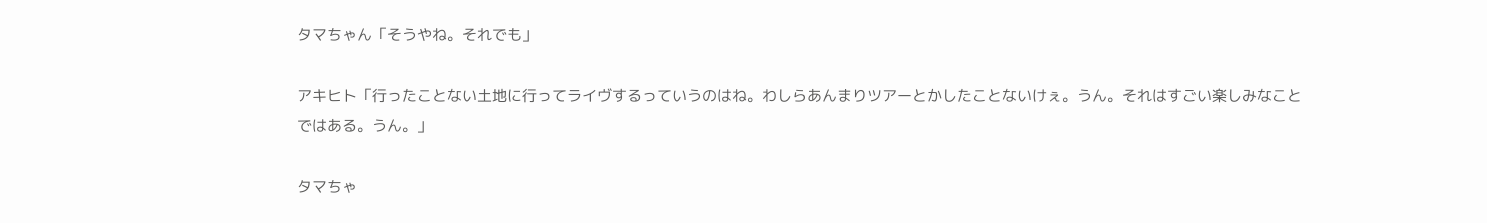タマちゃん「そうやね。それでも」

アキヒト「行ったことない土地に行ってライヴするっていうのはね。わしらあんまりツアーとかしたことないけぇ。うん。それはすごい楽しみなことではある。うん。」

タマちゃ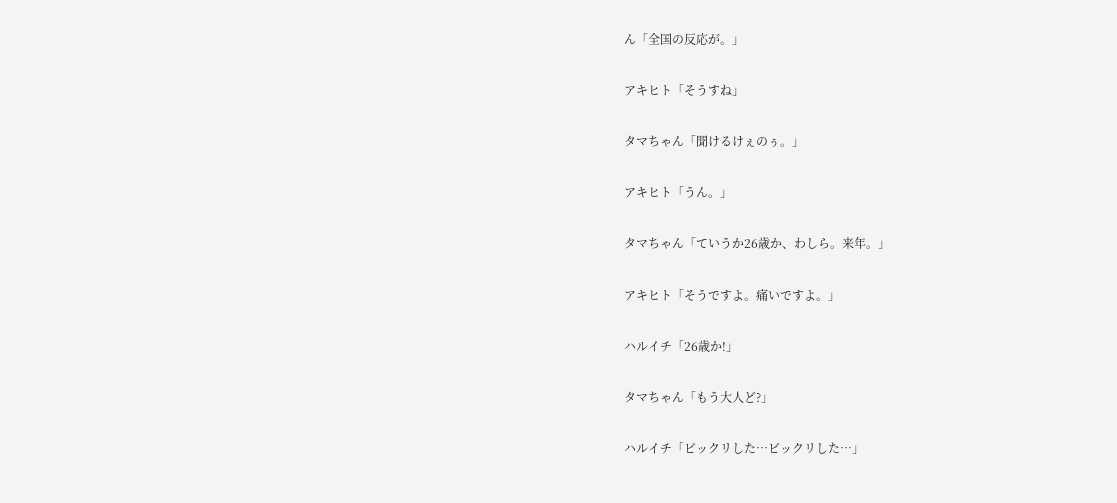ん「全国の反応が。」

アキヒト「そうすね」

タマちゃん「聞けるけぇのぅ。」

アキヒト「うん。」

タマちゃん「ていうか26歳か、わしら。来年。」

アキヒト「そうですよ。痛いですよ。」

ハルイチ「26歳か!」

タマちゃん「もう大人ど?」

ハルイチ「ビックリした…ビックリした…」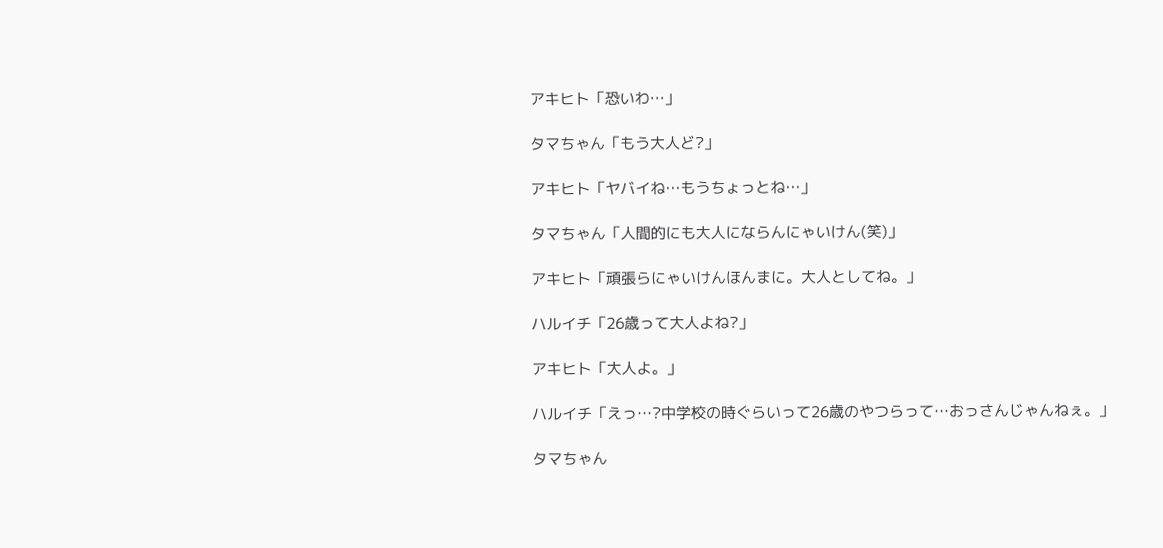アキヒト「恐いわ…」

タマちゃん「もう大人ど?」

アキヒト「ヤバイね…もうちょっとね…」

タマちゃん「人間的にも大人にならんにゃいけん(笑)」

アキヒト「頑張らにゃいけんほんまに。大人としてね。」

ハルイチ「26歳って大人よね?」

アキヒト「大人よ。」

ハルイチ「えっ…?中学校の時ぐらいって26歳のやつらって…おっさんじゃんねぇ。」

タマちゃん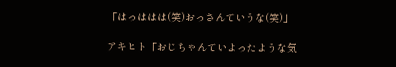「はっははは(笑)おっさんていうな(笑)」

アキヒト「おじちゃんていよったような気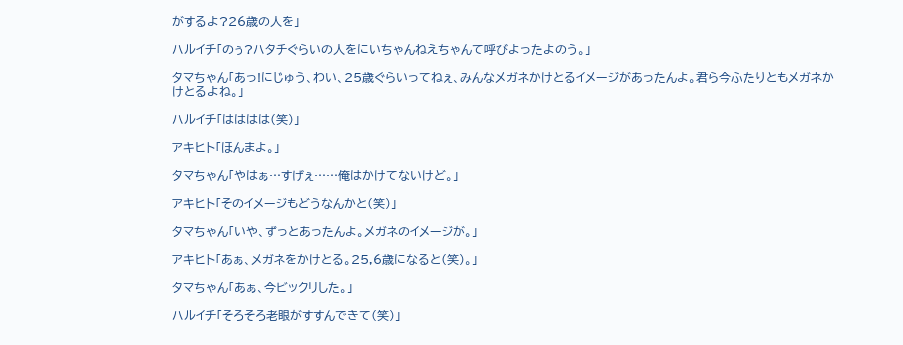がするよ?26歳の人を」

ハルイチ「のぅ?ハタチぐらいの人をにいちゃんねえちゃんて呼びよったよのう。」

タマちゃん「あっ!にじゅう、わい、25歳ぐらいってねぇ、みんなメガネかけとるイメージがあったんよ。君ら今ふたりともメガネかけとるよね。」

ハルイチ「はははは(笑)」

アキヒト「ほんまよ。」

タマちゃん「やはぁ…すげぇ……俺はかけてないけど。」

アキヒト「そのイメージもどうなんかと(笑)」

タマちゃん「いや、ずっとあったんよ。メガネのイメージが。」

アキヒト「あぁ、メガネをかけとる。25,6歳になると(笑)。」

タマちゃん「あぁ、今ビックリした。」

ハルイチ「そろそろ老眼がすすんできて(笑)」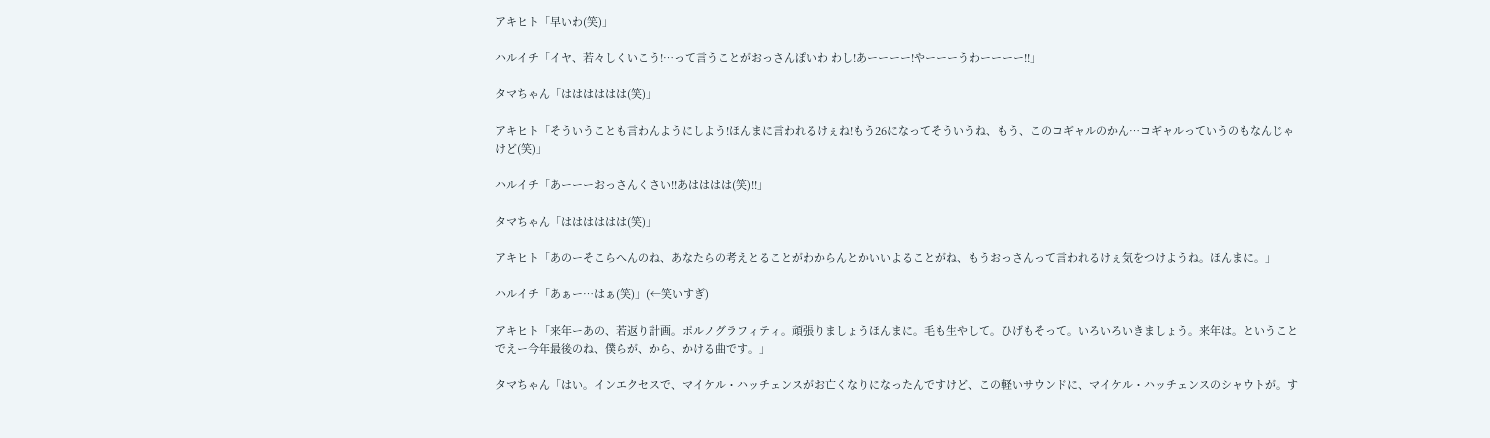アキヒト「早いわ(笑)」

ハルイチ「イヤ、若々しくいこう!…って言うことがおっさんぽいわ わし!あーーーー!やーーーうわーーーー!!」

タマちゃん「はははははは(笑)」

アキヒト「そういうことも言わんようにしよう!ほんまに言われるけぇね!もう26になってそういうね、もう、このコギャルのかん…コギャルっていうのもなんじゃけど(笑)」

ハルイチ「あーーーおっさんくさい!!あはははは(笑)!!」

タマちゃん「はははははは(笑)」

アキヒト「あのーそこらへんのね、あなたらの考えとることがわからんとかいいよることがね、もうおっさんって言われるけぇ気をつけようね。ほんまに。」

ハルイチ「あぁー…はぁ(笑)」(←笑いすぎ)

アキヒト「来年ーあの、若返り計画。ポルノグラフィティ。頑張りましょうほんまに。毛も生やして。ひげもそって。いろいろいきましょう。来年は。ということでえー今年最後のね、僕らが、から、かける曲です。」

タマちゃん「はい。インエクセスで、マイケル・ハッチェンスがお亡くなりになったんですけど、この軽いサウンドに、マイケル・ハッチェンスのシャウトが。す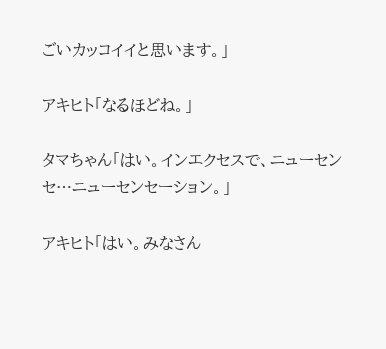ごいカッコイイと思います。」

アキヒト「なるほどね。」

タマちゃん「はい。インエクセスで、ニューセンセ…ニューセンセーション。」

アキヒト「はい。みなさん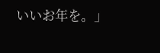いいお年を。」